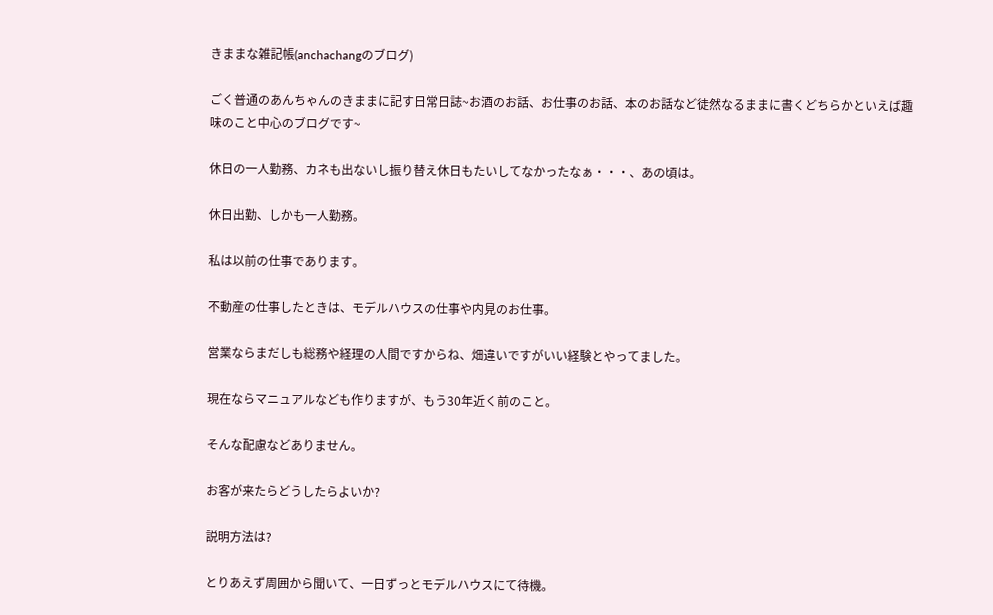きままな雑記帳(anchachangのブログ)

ごく普通のあんちゃんのきままに記す日常日誌~お酒のお話、お仕事のお話、本のお話など徒然なるままに書くどちらかといえば趣味のこと中心のブログです~

休日の一人勤務、カネも出ないし振り替え休日もたいしてなかったなぁ・・・、あの頃は。

休日出勤、しかも一人勤務。

私は以前の仕事であります。

不動産の仕事したときは、モデルハウスの仕事や内見のお仕事。

営業ならまだしも総務や経理の人間ですからね、畑違いですがいい経験とやってました。

現在ならマニュアルなども作りますが、もう30年近く前のこと。

そんな配慮などありません。

お客が来たらどうしたらよいか?

説明方法は?

とりあえず周囲から聞いて、一日ずっとモデルハウスにて待機。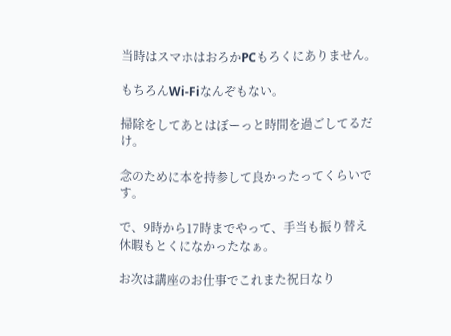当時はスマホはおろかPCもろくにありません。

もちろんWi-Fiなんぞもない。

掃除をしてあとはぼーっと時間を過ごしてるだけ。

念のために本を持参して良かったってくらいです。

で、9時から17時までやって、手当も振り替え休暇もとくになかったなぁ。

お次は講座のお仕事でこれまた祝日なり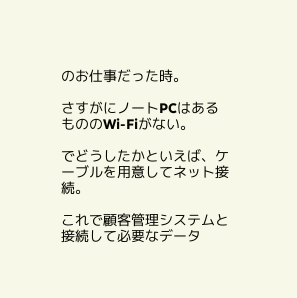のお仕事だった時。

さすがにノートPCはあるもののWi-Fiがない。

でどうしたかといえば、ケーブルを用意してネット接続。

これで顧客管理システムと接続して必要なデータ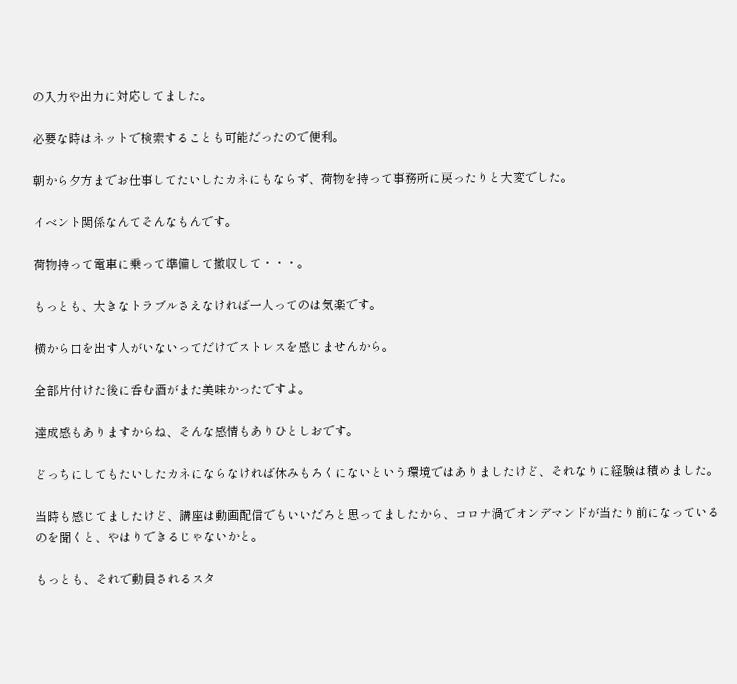の入力や出力に対応してました。

必要な時はネットで検索することも可能だったので便利。

朝から夕方までお仕事してたいしたカネにもならず、荷物を持って事務所に戻ったりと大変でした。

イベント関係なんてそんなもんです。

荷物持って電車に乗って準備して撤収して・・・。

もっとも、大きなトラブルさえなければ一人ってのは気楽です。

横から口を出す人がいないってだけでストレスを感じませんから。

全部片付けた後に呑む酒がまた美味かったですよ。

達成感もありますからね、そんな感情もありひとしおです。

どっちにしてもたいしたカネにならなければ休みもろくにないという環境ではありましたけど、それなりに経験は積めました。

当時も感じてましたけど、講座は動画配信でもいいだろと思ってましたから、コロナ渦でオンデマンドが当たり前になっているのを聞くと、やはりできるじゃないかと。

もっとも、それで動員されるスタ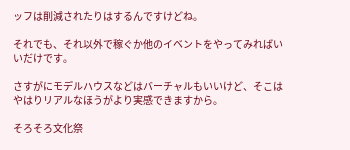ッフは削減されたりはするんですけどね。

それでも、それ以外で稼ぐか他のイベントをやってみればいいだけです。

さすがにモデルハウスなどはバーチャルもいいけど、そこはやはりリアルなほうがより実感できますから。

そろそろ文化祭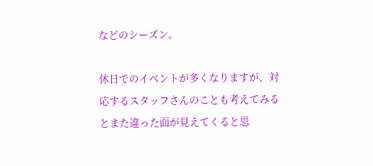などのシーズン。

休日でのイベントが多くなりますが、対応するスタッフさんのことも考えてみるとまた違った面が見えてくると思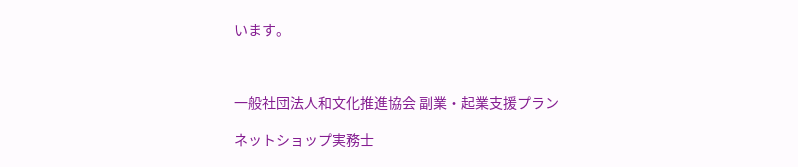います。



一般社団法人和文化推進協会 副業・起業支援プラン

ネットショップ実務士